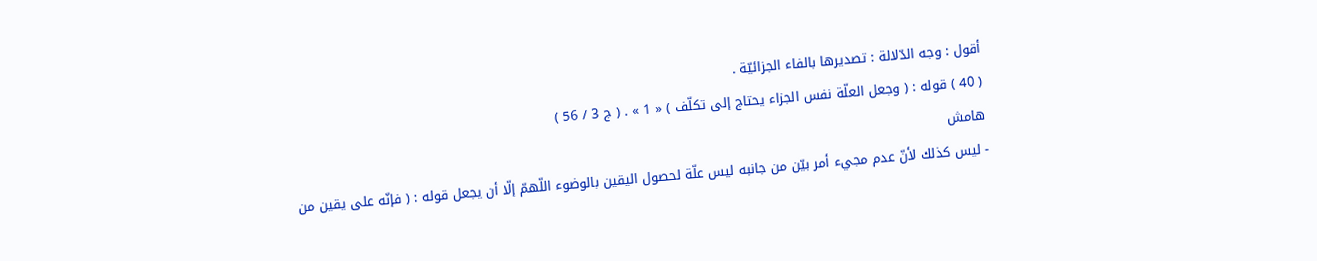أقول : وجه الدّلالة : تصديرها بالفاء الجزائيّة .
( 40 ) قوله : ( وجعل العلّة نفس الجزاء يحتاج إلى تكلّف ) « 1 » . ( ج 3 / 56 )
هامش
- ليس كذلك لأنّ عدم مجيء أمر بيّن من جانبه ليس علّة لحصول اليقين بالوضوء اللّهمّ إلّا أن يجعل قوله : ( فإنّه على يقين من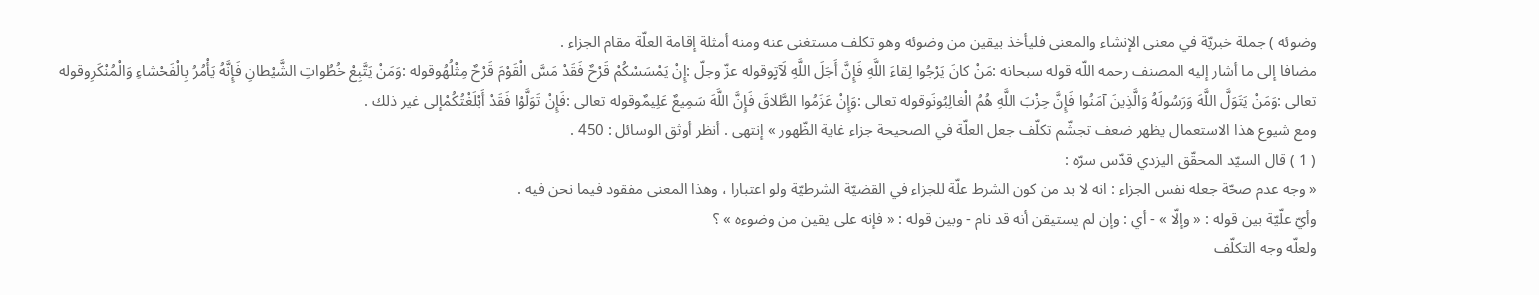وضوئه ) جملة خبريّة في معنى الإنشاء والمعنى فليأخذ بيقين من وضوئه وهو تكلف مستغنى عنه ومنه أمثلة إقامة العلّة مقام الجزاء .
مضافا إلى ما أشار إليه المصنف رحمه اللّه قوله سبحانه :مَنْ كانَ يَرْجُوا لِقاءَ اللَّهِ فَإِنَّ أَجَلَ اللَّهِ لَآتٍوقوله عزّ وجلّ :إِنْ يَمْسَسْكُمْ قَرْحٌ فَقَدْ مَسَّ الْقَوْمَ قَرْحٌ مِثْلُهُوقوله :وَمَنْ يَتَّبِعْ خُطُواتِ الشَّيْطانِ فَإِنَّهُ يَأْمُرُ بِالْفَحْشاءِ وَالْمُنْكَرِوقوله تعالى :وَمَنْ يَتَوَلَّ اللَّهَ وَرَسُولَهُ وَالَّذِينَ آمَنُوا فَإِنَّ حِزْبَ اللَّهِ هُمُ الْغالِبُونَوقوله تعالى :وَإِنْ عَزَمُوا الطَّلاقَ فَإِنَّ اللَّهَ سَمِيعٌ عَلِيمٌوقوله تعالى :فَإِنْ تَوَلَّوْا فَقَدْ أَبْلَغْتُكُمْإلى غير ذلك .
ومع شيوع هذا الاستعمال يظهر ضعف تجشّم تكلّف جعل العلّة في الصحيحة جزاء غاية الظّهور » إنتهى . أنظر أوثق الوسائل : 450 .
( 1 ) قال السيّد المحقّق اليزدي قدّس سرّه :
« وجه عدم صحّة جعله نفس الجزاء : انه لا بد من كون الشرط علّة للجزاء في القضيّة الشرطيّة ولو اعتبارا ، وهذا المعنى مفقود فيما نحن فيه .
وأيّ علّيّة بين قوله : « وإلّا » - أي : وإن لم يستيقن أنه قد نام - وبين قوله : « فإنه على يقين من وضوءه » ؟
ولعلّه وجه التكلّف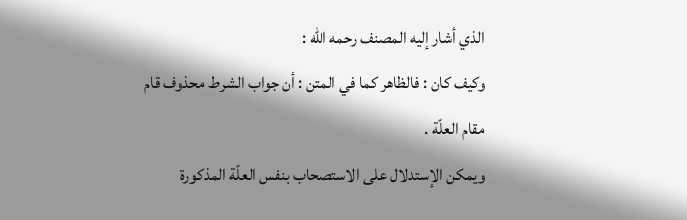الذي أشار إليه المصنف رحمه اللّه :
وكيف كان : فالظاهر كما في المتن : أن جواب الشرط محذوف قام مقام العلّة .
ويمكن الإستدلال على الاستصحاب بنفس العلّة المذكورة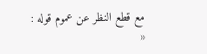مع قطع النظر عن عموم قوله :
«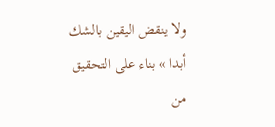ولا ينقض اليقين بالشك أبدا » بناء على التحقيق من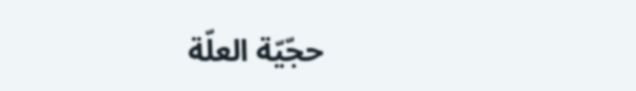حجّيّة العلّة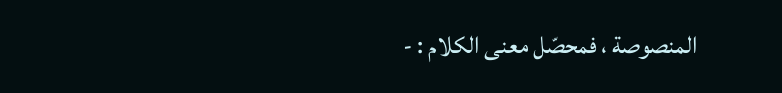المنصوصة ، فمحصّل معنى الكلام : -